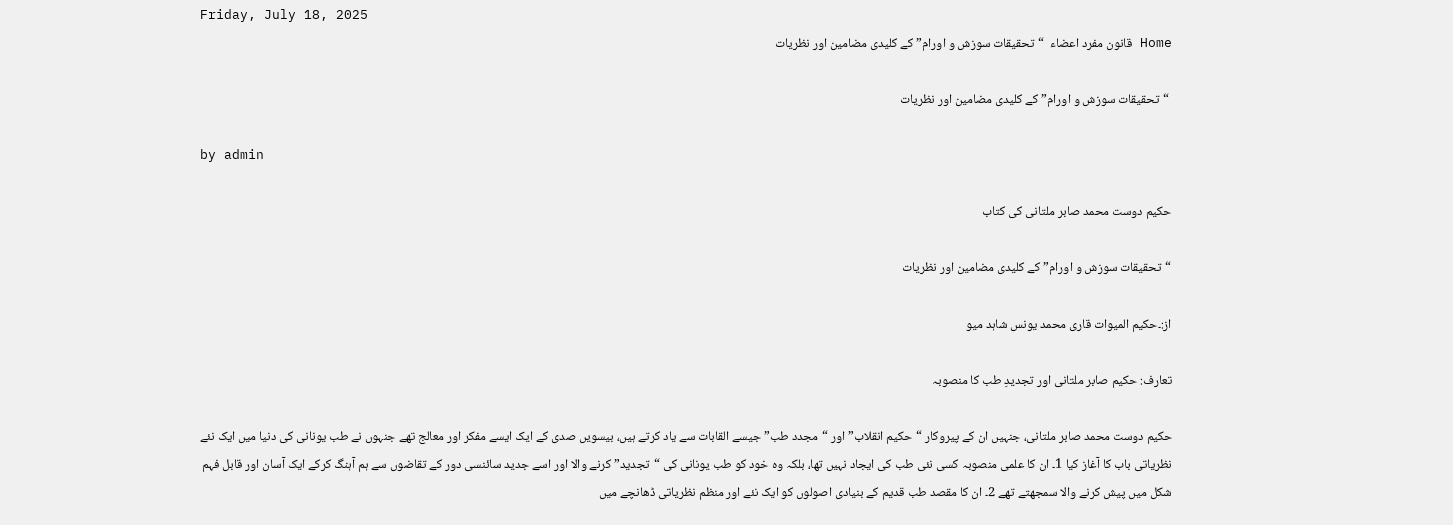Friday, July 18, 2025
Home قانون مفرد اعضاء  “تحقیقات سوزش و اورام” کے کلیدی مضامین اور نظریات

 “تحقیقات سوزش و اورام” کے کلیدی مضامین اور نظریات

by admin

حکیم دوست محمد صابر ملتانی کی کتاب

“تحقیقات سوزش و اورام” کے کلیدی مضامین اور نظریات

از:۔حکیم المیوات قاری محمد یونس شاہد میو

تعارف: حکیم صابر ملتانی اور تجدیدِ طب کا منصوبہ

حکیم دوست محمد صابر ملتانی، جنہیں ان کے پیروکار “حکیم انقلاب” اور “مجدد طب” جیسے القابات سے یاد کرتے ہیں، بیسویں صدی کے ایک ایسے مفکر اور معالج تھے جنہوں نے طب یونانی کی دنیا میں ایک نئے نظریاتی باب کا آغاز کیا 1۔ ان کا علمی منصوبہ کسی نئی طب کی ایجاد نہیں تھا، بلکہ وہ خود کو طب یونانی کی “تجدید” کرنے والا اور اسے جدید سائنسی دور کے تقاضوں سے ہم آہنگ کرکے ایک آسان اور قابل فہم شکل میں پیش کرنے والا سمجھتے تھے 2۔ ان کا مقصد طب قدیم کے بنیادی اصولوں کو ایک نئے اور منظم نظریاتی ڈھانچے میں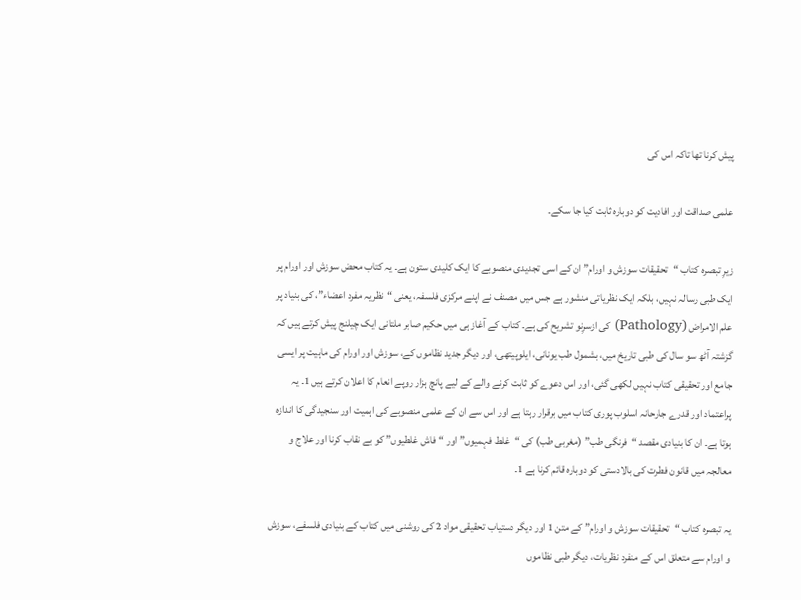پیش کرنا تھا تاکہ اس کی

علمی صداقت اور افادیت کو دوبارہ ثابت کیا جا سکے۔

زیرِ تبصرہ کتاب “تحقیقات سوزش و اورام” ان کے اسی تجدیدی منصوبے کا ایک کلیدی ستون ہے۔ یہ کتاب محض سوزش اور اورام پر ایک طبی رسالہ نہیں، بلکہ ایک نظریاتی منشور ہے جس میں مصنف نے اپنے مرکزی فلسفہ، یعنی “نظریہ مفرد اعضاء”، کی بنیاد پر علم الامراض (Pathology) کی ازسرِنو تشریح کی ہے۔ کتاب کے آغاز ہی میں حکیم صابر ملتانی ایک چیلنج پیش کرتے ہیں کہ گزشتہ آٹھ سو سال کی طبی تاریخ میں، بشمول طب یونانی، ایلوپیتھی، اور دیگر جدید نظاموں کے، سوزش اور اورام کی ماہیت پر ایسی جامع اور تحقیقی کتاب نہیں لکھی گئی، اور اس دعوے کو ثابت کرنے والے کے لیے پانچ ہزار روپے انعام کا اعلان کرتے ہیں 1۔ یہ پراعتماد اور قدرے جارحانہ اسلوب پوری کتاب میں برقرار رہتا ہے اور اس سے ان کے علمی منصوبے کی اہمیت اور سنجیدگی کا اندازہ ہوتا ہے۔ ان کا بنیادی مقصد “فرنگی طب” (مغربی طب) کی “غلط فہمیوں” اور “فاش غلطیوں” کو بے نقاب کرنا اور علاج و معالجہ میں قانون فطرت کی بالادستی کو دوبارہ قائم کرنا ہے 1۔

یہ تبصرہ کتاب “تحقیقات سوزش و اورام” کے متن 1 اور دیگر دستیاب تحقیقی مواد 2 کی روشنی میں کتاب کے بنیادی فلسفے، سوزش و اورام سے متعلق اس کے منفرد نظریات، دیگر طبی نظاموں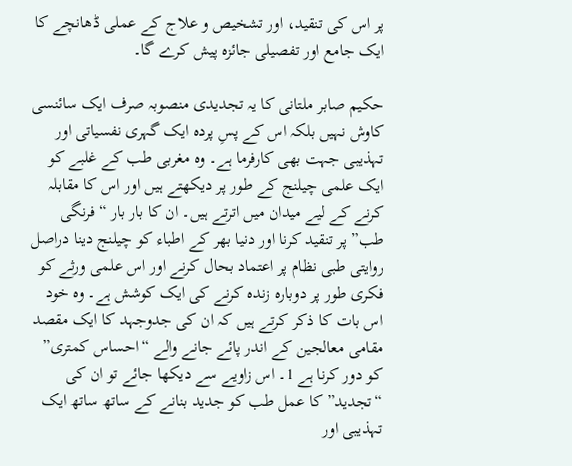پر اس کی تنقید، اور تشخیص و علاج کے عملی ڈھانچے کا ایک جامع اور تفصیلی جائزہ پیش کرے گا۔

حکیم صابر ملتانی کا یہ تجدیدی منصوبہ صرف ایک سائنسی کاوش نہیں بلکہ اس کے پسِ پردہ ایک گہری نفسیاتی اور تہذیبی جہت بھی کارفرما ہے۔ وہ مغربی طب کے غلبے کو ایک علمی چیلنج کے طور پر دیکھتے ہیں اور اس کا مقابلہ کرنے کے لیے میدان میں اترتے ہیں۔ ان کا بار بار “فرنگی طب” پر تنقید کرنا اور دنیا بھر کے اطباء کو چیلنج دینا دراصل روایتی طبی نظام پر اعتماد بحال کرنے اور اس علمی ورثے کو فکری طور پر دوبارہ زندہ کرنے کی ایک کوشش ہے۔ وہ خود اس بات کا ذکر کرتے ہیں کہ ان کی جدوجہد کا ایک مقصد مقامی معالجین کے اندر پائے جانے والے “احساس کمتری” کو دور کرنا ہے 1۔ اس زاویے سے دیکھا جائے تو ان کی “تجدید” کا عمل طب کو جدید بنانے کے ساتھ ساتھ ایک تہذیبی اور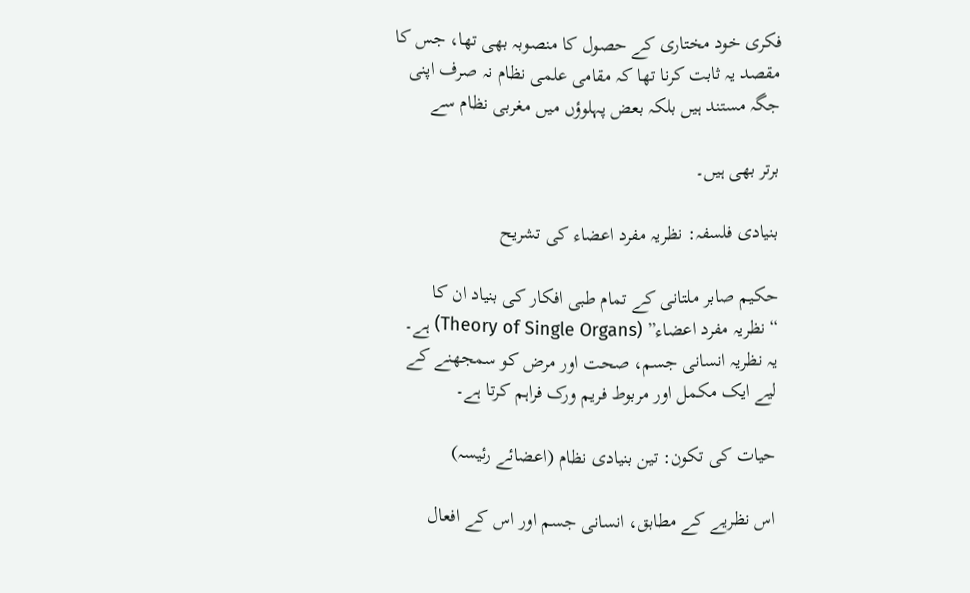فکری خود مختاری کے حصول کا منصوبہ بھی تھا، جس کا مقصد یہ ثابت کرنا تھا کہ مقامی علمی نظام نہ صرف اپنی جگہ مستند ہیں بلکہ بعض پہلوؤں میں مغربی نظام سے

برتر بھی ہیں۔

بنیادی فلسفہ: نظریہ مفرد اعضاء کی تشریح

حکیم صابر ملتانی کے تمام طبی افکار کی بنیاد ان کا “نظریہ مفرد اعضاء” (Theory of Single Organs) ہے۔ یہ نظریہ انسانی جسم، صحت اور مرض کو سمجھنے کے لیے ایک مکمل اور مربوط فریم ورک فراہم کرتا ہے۔

حیات کی تکون: تین بنیادی نظام (اعضائے رئیسہ)

اس نظریے کے مطابق، انسانی جسم اور اس کے افعال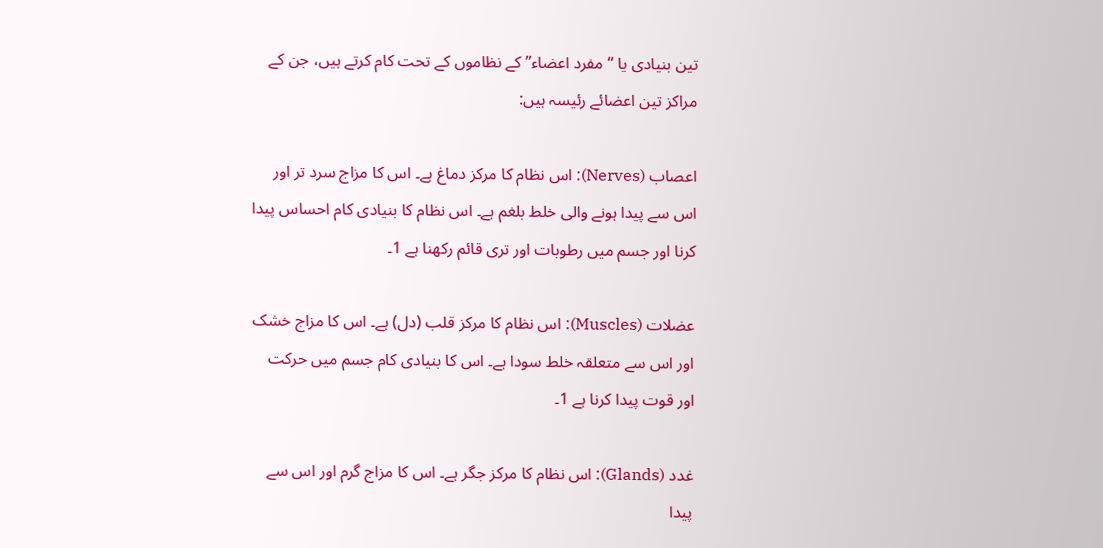تین بنیادی یا “مفرد اعضاء” کے نظاموں کے تحت کام کرتے ہیں، جن کے مراکز تین اعضائے رئیسہ ہیں:

اعصاب (Nerves): اس نظام کا مرکز دماغ ہے۔ اس کا مزاج سرد تر اور اس سے پیدا ہونے والی خلط بلغم ہے۔ اس نظام کا بنیادی کام احساس پیدا کرنا اور جسم میں رطوبات اور تری قائم رکھنا ہے 1۔

عضلات (Muscles): اس نظام کا مرکز قلب (دل) ہے۔ اس کا مزاج خشک اور اس سے متعلقہ خلط سودا ہے۔ اس کا بنیادی کام جسم میں حرکت اور قوت پیدا کرنا ہے 1۔

غدد (Glands): اس نظام کا مرکز جگر ہے۔ اس کا مزاج گرم اور اس سے پیدا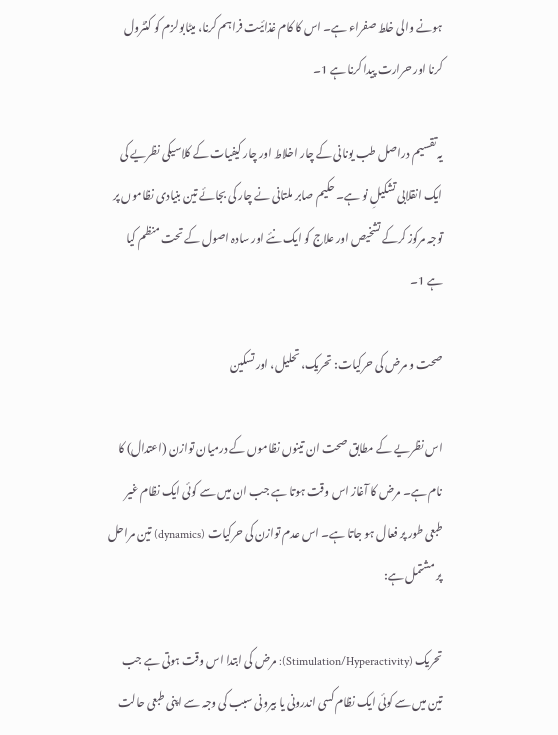ہونے والی خلط صفراء ہے۔ اس کا کام غذائیت فراہم کرنا، میٹابولزم کو کنٹرول کرنا اور حرارت پیدا کرنا ہے 1۔

یہ تقسیم دراصل طب یونانی کے چار اخلاط اور چار کیفیات کے کلاسیکی نظریے کی ایک انقلابی تشکیلِ نو ہے۔ حکیم صابر ملتانی نے چار کی بجائے تین بنیادی نظاموں پر توجہ مرکوز کرکے تشخیص اور علاج کو ایک نئے اور سادہ اصول کے تحت منظم کیا ہے 1۔

صحت و مرض کی حرکیات: تحریک، تحلیل، اور تسکین

اس نظریے کے مطابق صحت ان تینوں نظاموں کے درمیان توازن (اعتدال) کا نام ہے۔ مرض کا آغاز اس وقت ہوتا ہے جب ان میں سے کوئی ایک نظام غیر طبعی طور پر فعال ہو جاتا ہے۔ اس عدم توازن کی حرکیات (dynamics) تین مراحل پر مشتمل ہے:

تحریک (Stimulation/Hyperactivity): مرض کی ابتدا اس وقت ہوتی ہے جب تین میں سے کوئی ایک نظام کسی اندرونی یا بیرونی سبب کی وجہ سے اپنی طبعی حالت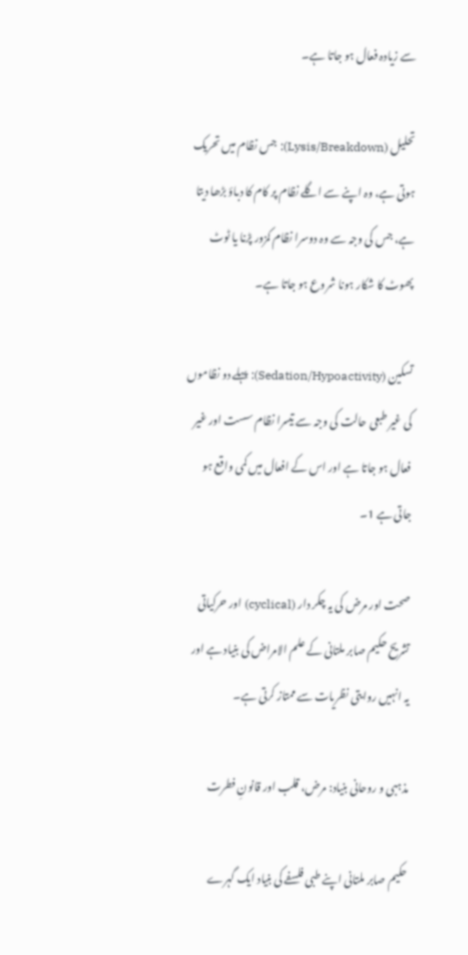سے زیادہ فعال ہو جاتا ہے۔

تحلیل (Lysis/Breakdown): جس نظام میں تحریک ہوتی ہے، وہ اپنے سے اگلے نظام پر کام کا دباؤ بڑھا دیتا ہے، جس کی وجہ سے وہ دوسرا نظام کمزور پڑنا یا ٹوٹ پھوٹ کا شکار ہونا شروع ہو جاتا ہے۔

تسکین (Sedation/Hypoactivity): پہلے دو نظاموں کی غیر طبعی حالت کی وجہ سے تیسرا نظام سست اور غیر فعال ہو جاتا ہے اور اس کے افعال میں کمی واقع ہو جاتی ہے 1۔

صحت اور مرض کی یہ چکر دار (cyclical) اور حرکیاتی تشریح حکیم صابر ملتانی کے علم الامراض کی بنیاد ہے اور یہ انہیں روایتی نظریات سے ممتاز کرتی ہے۔

مذہبی و روحانی بنیاد: مرض، قلب اور قانونِ فطرت

حکیم صابر ملتانی اپنے طبی فلسفے کی بنیاد ایک گہرے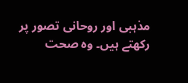مذہبی اور روحانی تصور پر رکھتے ہیں۔ وہ صحت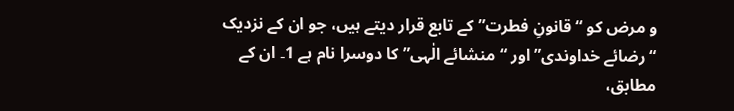و مرض کو “قانونِ فطرت” کے تابع قرار دیتے ہیں، جو ان کے نزدیک “رضائے خداوندی” اور “منشائے الٰہی” کا دوسرا نام ہے 1۔ ان کے مطابق،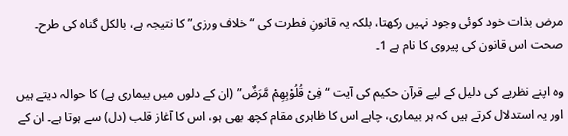مرض بذات خود کوئی وجود نہیں رکھتا، بلکہ یہ قانونِ فطرت کی “خلاف ورزی” کا نتیجہ ہے، بالکل گناہ کی طرح۔ صحت اس قانون کی پیروی کا نام ہے 1۔

وہ اپنے نظریے کی دلیل کے لیے قرآن حکیم کی آیت “فِیْ قُلُوْبِهِمْ مَّرَضٌ” (ان کے دلوں میں بیماری ہے) کا حوالہ دیتے ہیں اور یہ استدلال کرتے ہیں کہ ہر بیماری، چاہے اس کا ظاہری مقام کچھ بھی ہو، اس کا آغاز قلب (دل) سے ہوتا ہے۔ ان کے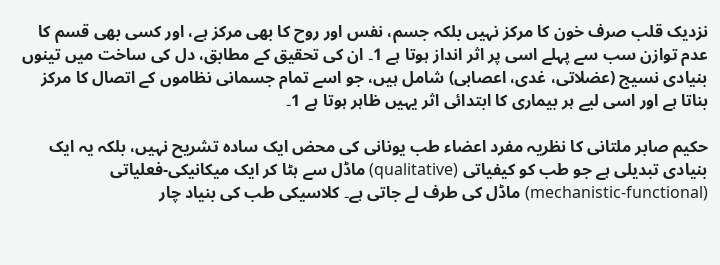نزدیک قلب صرف خون کا مرکز نہیں بلکہ جسم، نفس اور روح کا بھی مرکز ہے، اور کسی بھی قسم کا عدم توازن سب سے پہلے اسی پر اثر انداز ہوتا ہے 1۔ ان کی تحقیق کے مطابق، دل کی ساخت میں تینوں بنیادی نسیج (عضلاتی، غدی، اعصابی) شامل ہیں، جو اسے تمام جسمانی نظاموں کے اتصال کا مرکز بناتا ہے اور اسی لیے ہر بیماری کا ابتدائی اثر یہیں ظاہر ہوتا ہے 1۔

حکیم صابر ملتانی کا نظریہ مفرد اعضاء طب یونانی کی محض ایک سادہ تشریح نہیں، بلکہ یہ ایک بنیادی تبدیلی ہے جو طب کو کیفیاتی (qualitative) ماڈل سے ہٹا کر ایک میکانیکی-فعلیاتی (mechanistic-functional) ماڈل کی طرف لے جاتی ہے۔ کلاسیکی طب کی بنیاد چار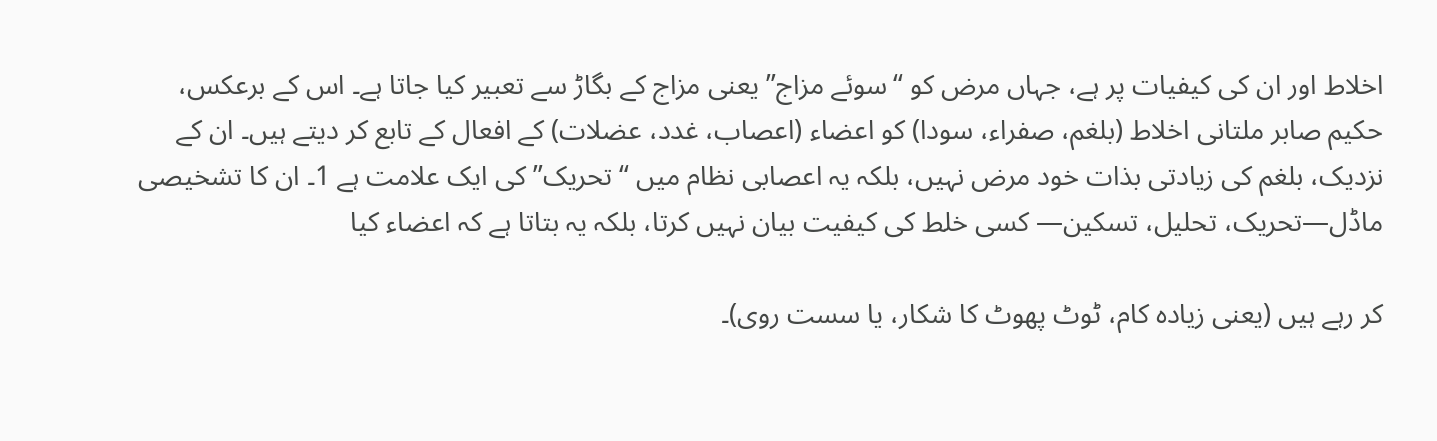اخلاط اور ان کی کیفیات پر ہے، جہاں مرض کو “سوئے مزاج” یعنی مزاج کے بگاڑ سے تعبیر کیا جاتا ہے۔ اس کے برعکس، حکیم صابر ملتانی اخلاط (بلغم، صفراء، سودا) کو اعضاء (اعصاب، غدد، عضلات) کے افعال کے تابع کر دیتے ہیں۔ ان کے نزدیک، بلغم کی زیادتی بذات خود مرض نہیں، بلکہ یہ اعصابی نظام میں “تحریک” کی ایک علامت ہے 1۔ ان کا تشخیصی ماڈل—تحریک، تحلیل، تسکین— کسی خلط کی کیفیت بیان نہیں کرتا، بلکہ یہ بتاتا ہے کہ اعضاء کیا

کر رہے ہیں (یعنی زیادہ کام، ٹوٹ پھوٹ کا شکار، یا سست روی)۔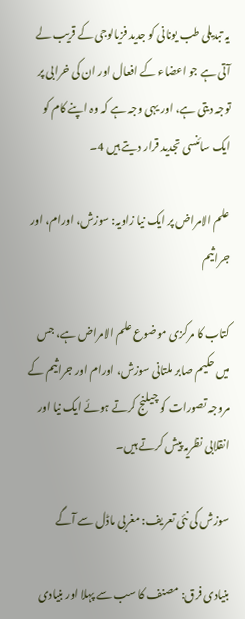یہ تبدیلی طب یونانی کو جدید فزیالوجی کے قریب لے آتی ہے جو اعضاء کے افعال اور ان کی خرابی پر توجہ دیتی ہے، اور یہی وجہ ہے کہ وہ اپنے کام کو ایک سائنسی تجدید قرار دیتے ہیں 4۔

علم الامراض پر ایک نیا زاویہ: سوزش، اورام، اور جراثیم

کتاب کا مرکزی موضوع علم الامراض ہے، جس میں حکیم صابر ملتانی سوزش، اورام اور جراثیم کے مروجہ تصورات کو چیلنج کرتے ہوئے ایک نیا اور انقلابی نظریہ پیش کرتے ہیں۔

سوزش کی نئی تعریف: مغربی ماڈل سے آگے

بنیادی فرق: مصنف کا سب سے پہلا اور بنیادی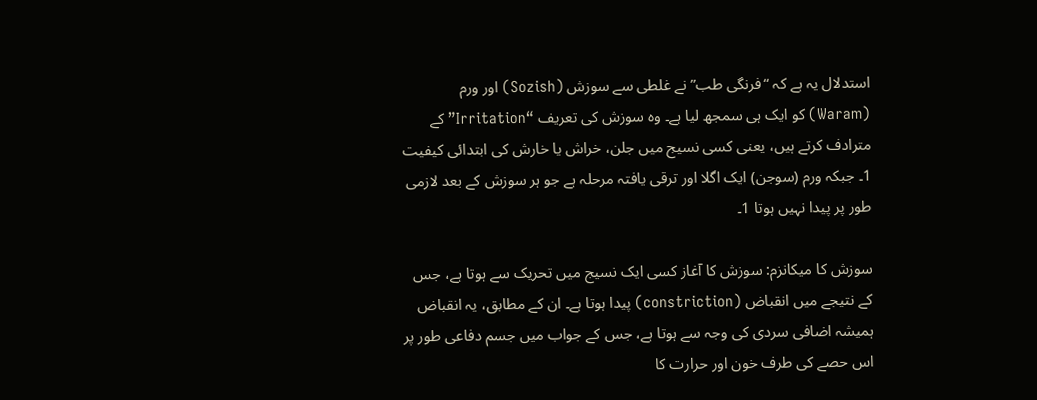استدلال یہ ہے کہ “فرنگی طب” نے غلطی سے سوزش (Sozish) اور ورم (Waram) کو ایک ہی سمجھ لیا ہے۔ وہ سوزش کی تعریف “Irritation” کے مترادف کرتے ہیں، یعنی کسی نسیج میں جلن، خراش یا خارش کی ابتدائی کیفیت 1۔ جبکہ ورم (سوجن) ایک اگلا اور ترقی یافتہ مرحلہ ہے جو ہر سوزش کے بعد لازمی طور پر پیدا نہیں ہوتا 1۔

سوزش کا میکانزم: سوزش کا آغاز کسی ایک نسیج میں تحریک سے ہوتا ہے، جس کے نتیجے میں انقباض (constriction) پیدا ہوتا ہے۔ ان کے مطابق، یہ انقباض ہمیشہ اضافی سردی کی وجہ سے ہوتا ہے، جس کے جواب میں جسم دفاعی طور پر اس حصے کی طرف خون اور حرارت کا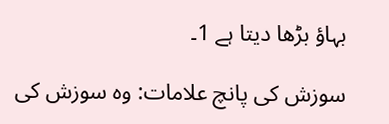بہاؤ بڑھا دیتا ہے 1۔

سوزش کی پانچ علامات: وہ سوزش کی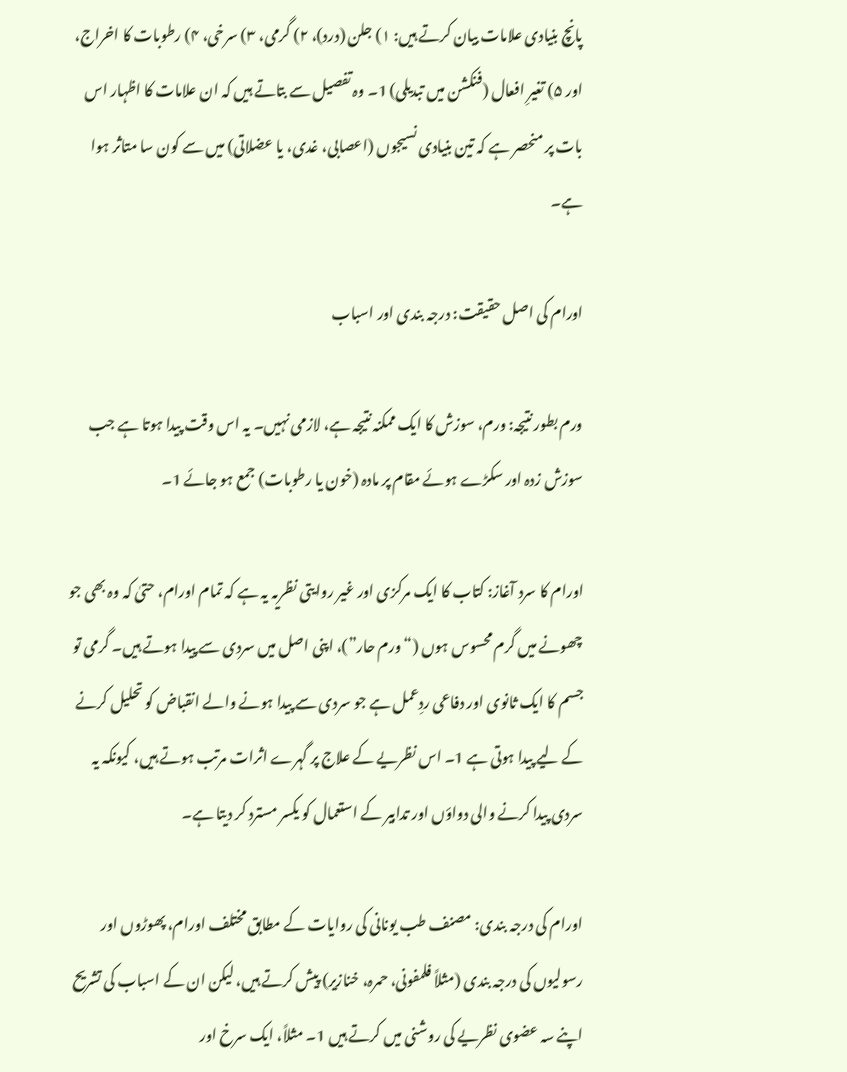پانچ بنیادی علامات بیان کرتے ہیں: ۱) جلن (درد)، ۲) گرمی، ۳) سرخی، ۴) رطوبات کا اخراج، اور ۵) تغیرِ افعال (فنکشن میں تبدیلی) 1۔ وہ تفصیل سے بتاتے ہیں کہ ان علامات کا اظہار اس بات پر منحصر ہے کہ تین بنیادی نسیجوں (اعصابی، غدی، یا عضلاتی) میں سے کون سا متاثر ہوا ہے۔

اورام کی اصل حقیقت: درجہ بندی اور اسباب

ورم بطور نتیجہ: ورم، سوزش کا ایک ممکنہ نتیجہ ہے، لازمی نہیں۔ یہ اس وقت پیدا ہوتا ہے جب سوزش زدہ اور سکڑے ہوئے مقام پر مادہ (خون یا رطوبات) جمع ہو جائے 1۔

اورام کا سرد آغاز: کتاب کا ایک مرکزی اور غیر روایتی نظریہ یہ ہے کہ تمام اورام، حتیٰ کہ وہ بھی جو چھونے میں گرم محسوس ہوں (“ورم حار”)، اپنی اصل میں سردی سے پیدا ہوتے ہیں۔ گرمی تو جسم کا ایک ثانوی اور دفاعی ردِعمل ہے جو سردی سے پیدا ہونے والے انقباض کو تحلیل کرنے کے لیے پیدا ہوتی ہے 1۔ اس نظریے کے علاج پر گہرے اثرات مرتب ہوتے ہیں، کیونکہ یہ سردی پیدا کرنے والی دواؤں اور تدابیر کے استعمال کو یکسر مسترد کر دیتا ہے۔

اورام کی درجہ بندی: مصنف طب یونانی کی روایات کے مطابق مختلف اورام، پھوڑوں اور رسولیوں کی درجہ بندی (مثلاً فلمفونی، حمرہ، خنازیر) پیش کرتے ہیں، لیکن ان کے اسباب کی تشریح اپنے سہ عضوی نظریے کی روشنی میں کرتے ہیں 1۔ مثلاً، ایک سرخ اور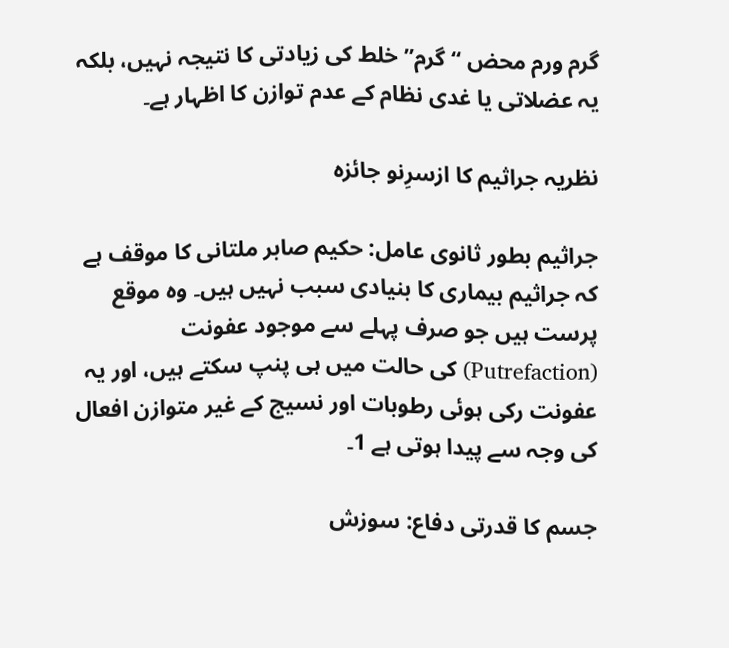گرم ورم محض “گرم” خلط کی زیادتی کا نتیجہ نہیں، بلکہ یہ عضلاتی یا غدی نظام کے عدم توازن کا اظہار ہے۔

نظریہ جراثیم کا ازسرِنو جائزہ

جراثیم بطور ثانوی عامل: حکیم صابر ملتانی کا موقف ہے کہ جراثیم بیماری کا بنیادی سبب نہیں ہیں۔ وہ موقع پرست ہیں جو صرف پہلے سے موجود عفونت (Putrefaction) کی حالت میں ہی پنپ سکتے ہیں، اور یہ عفونت رکی ہوئی رطوبات اور نسیج کے غیر متوازن افعال کی وجہ سے پیدا ہوتی ہے 1۔

جسم کا قدرتی دفاع: سوزش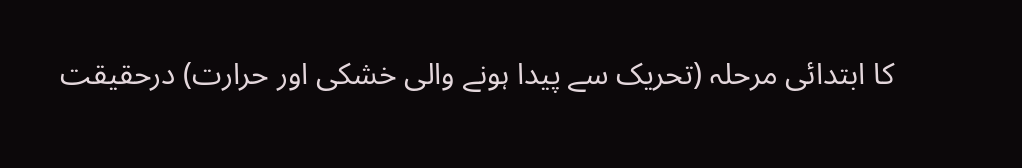کا ابتدائی مرحلہ (تحریک سے پیدا ہونے والی خشکی اور حرارت) درحقیقت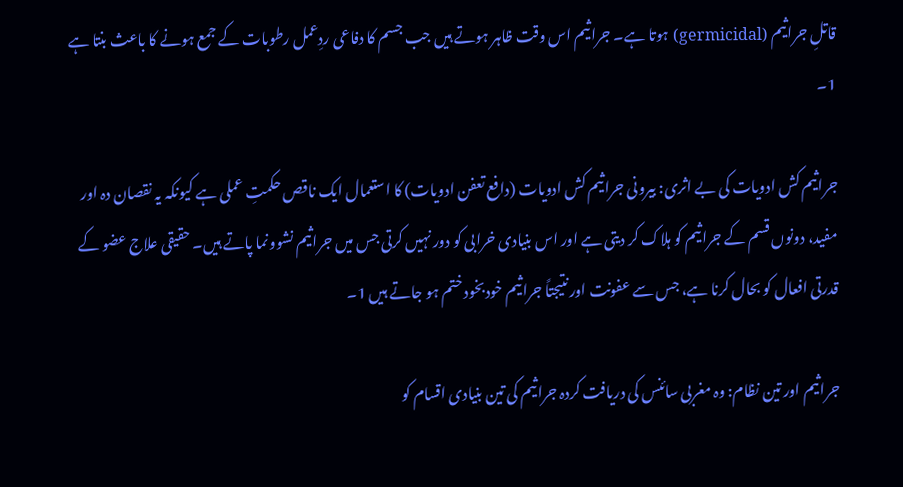قاتلِ جراثیم (germicidal) ہوتا ہے۔ جراثیم اس وقت ظاہر ہوتے ہیں جب جسم کا دفاعی ردِعمل رطوبات کے جمع ہونے کا باعث بنتا ہے 1۔

جراثیم کش ادویات کی بے اثری: بیرونی جراثیم کش ادویات (دافع تعفن ادویات) کا استعمال ایک ناقص حکمتِ عملی ہے کیونکہ یہ نقصان دہ اور مفید، دونوں قسم کے جراثیم کو ہلاک کر دیتی ہے اور اس بنیادی خرابی کو دور نہیں کرتی جس میں جراثیم نشوونما پاتے ہیں۔ حقیقی علاج عضو کے قدرتی افعال کو بحال کرنا ہے، جس سے عفونت اور نتیجتاً جراثیم خودبخود ختم ہو جاتے ہیں 1۔

جراثیم اور تین نظام: وہ مغربی سائنس کی دریافت کردہ جراثیم کی تین بنیادی اقسام کو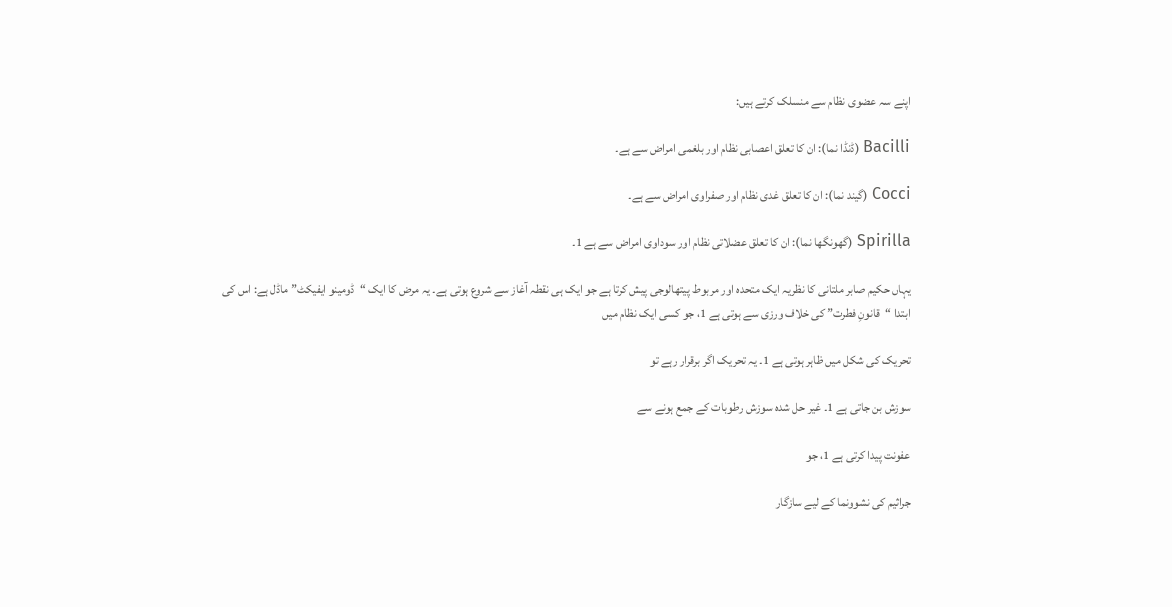اپنے سہ عضوی نظام سے منسلک کرتے ہیں:

Bacilli (ڈنڈا نما): ان کا تعلق اعصابی نظام اور بلغمی امراض سے ہے۔

Cocci (گیند نما): ان کا تعلق غدی نظام اور صفراوی امراض سے ہے۔

Spirilla (گھونگھا نما): ان کا تعلق عضلاتی نظام اور سوداوی امراض سے ہے 1۔

یہاں حکیم صابر ملتانی کا نظریہ ایک متحدہ اور مربوط پیتھالوجی پیش کرتا ہے جو ایک ہی نقطہ آغاز سے شروع ہوتی ہے۔ یہ مرض کا ایک “ڈومینو ایفیکٹ” ماڈل ہے: اس کی ابتدا “قانونِ فطرت” کی خلاف ورزی سے ہوتی ہے 1، جو کسی ایک نظام میں

تحریک کی شکل میں ظاہر ہوتی ہے 1۔ یہ تحریک اگر برقرار رہے تو

سوزش بن جاتی ہے 1۔ غیر حل شدہ سوزش رطوبات کے جمع ہونے سے

عفونت پیدا کرتی ہے 1، جو

جراثیم کی نشوونما کے لیے سازگار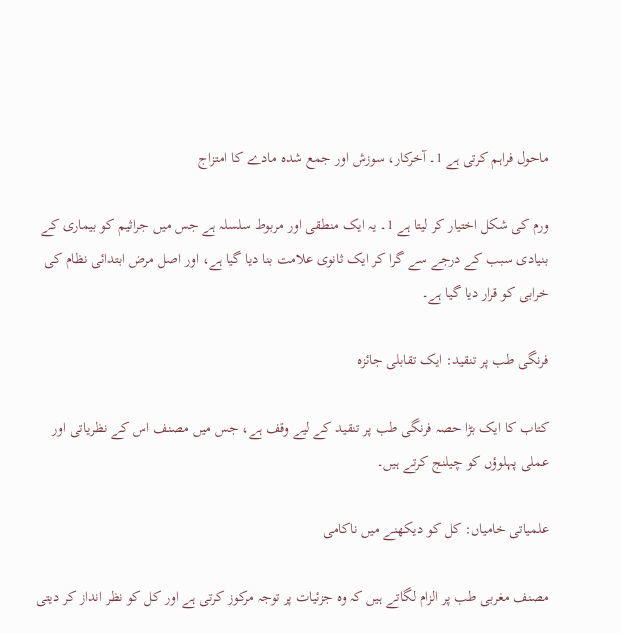ماحول فراہم کرتی ہے 1۔ آخرکار، سوزش اور جمع شدہ مادے کا امتزاج

ورم کی شکل اختیار کر لیتا ہے 1۔ یہ ایک منطقی اور مربوط سلسلہ ہے جس میں جراثیم کو بیماری کے بنیادی سبب کے درجے سے گرا کر ایک ثانوی علامت بنا دیا گیا ہے، اور اصل مرض ابتدائی نظام کی خرابی کو قرار دیا گیا ہے۔

فرنگی طب پر تنقید: ایک تقابلی جائزہ

کتاب کا ایک بڑا حصہ فرنگی طب پر تنقید کے لیے وقف ہے، جس میں مصنف اس کے نظریاتی اور عملی پہلوؤں کو چیلنج کرتے ہیں۔

علمیاتی خامیاں: کل کو دیکھنے میں ناکامی

مصنف مغربی طب پر الزام لگاتے ہیں کہ وہ جزئیات پر توجہ مرکوز کرتی ہے اور کل کو نظر انداز کر دیتی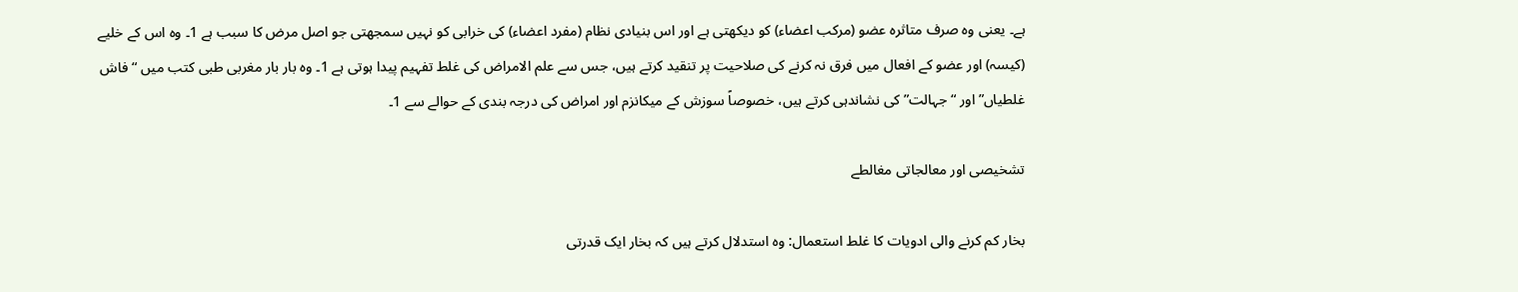ہے۔ یعنی وہ صرف متاثرہ عضو (مرکب اعضاء) کو دیکھتی ہے اور اس بنیادی نظام (مفرد اعضاء) کی خرابی کو نہیں سمجھتی جو اصل مرض کا سبب ہے 1۔ وہ اس کے خلیے (کیسہ) اور عضو کے افعال میں فرق نہ کرنے کی صلاحیت پر تنقید کرتے ہیں، جس سے علم الامراض کی غلط تفہیم پیدا ہوتی ہے 1۔ وہ بار بار مغربی طبی کتب میں “فاش غلطیاں” اور “جہالت” کی نشاندہی کرتے ہیں، خصوصاً سوزش کے میکانزم اور امراض کی درجہ بندی کے حوالے سے 1۔

تشخیصی اور معالجاتی مغالطے

بخار کم کرنے والی ادویات کا غلط استعمال: وہ استدلال کرتے ہیں کہ بخار ایک قدرتی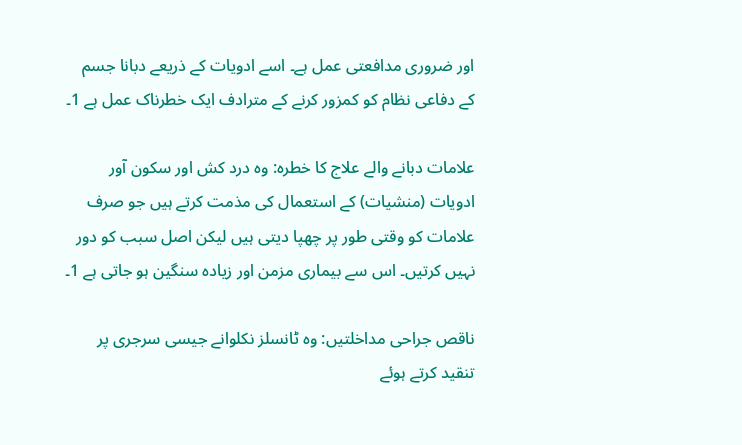اور ضروری مدافعتی عمل ہے۔ اسے ادویات کے ذریعے دبانا جسم کے دفاعی نظام کو کمزور کرنے کے مترادف ایک خطرناک عمل ہے 1۔

علامات دبانے والے علاج کا خطرہ: وہ درد کش اور سکون آور ادویات (منشیات) کے استعمال کی مذمت کرتے ہیں جو صرف علامات کو وقتی طور پر چھپا دیتی ہیں لیکن اصل سبب کو دور نہیں کرتیں۔ اس سے بیماری مزمن اور زیادہ سنگین ہو جاتی ہے 1۔

ناقص جراحی مداخلتیں: وہ ٹانسلز نکلوانے جیسی سرجری پر تنقید کرتے ہوئے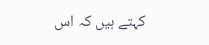کہتے ہیں کہ اس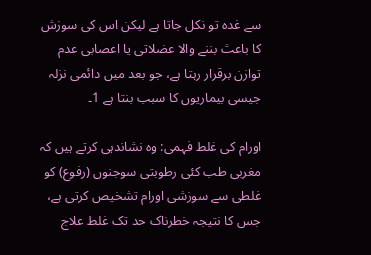سے غدہ تو نکل جاتا ہے لیکن اس کی سوزش کا باعث بننے والا عضلاتی یا اعصابی عدم توازن برقرار رہتا ہے، جو بعد میں دائمی نزلہ جیسی بیماریوں کا سبب بنتا ہے 1۔

اورام کی غلط فہمی: وہ نشاندہی کرتے ہیں کہ مغربی طب کئی رطوبتی سوجنوں (رفوع) کو غلطی سے سوزشی اورام تشخیص کرتی ہے، جس کا نتیجہ خطرناک حد تک غلط علاج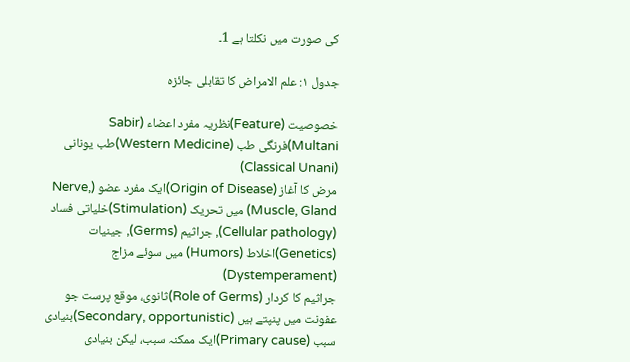کی صورت میں نکلتا ہے 1۔

جدول ۱: علم الامراض کا تقابلی جائزہ

خصوصیت (Feature)نظریہ مفرد اعضاء (Sabir Multani)فرنگی طب (Western Medicine)طب یونانی (Classical Unani)
مرض کا آغاز (Origin of Disease)ایک مفرد عضو (Nerve, Muscle, Gland) میں تحریک (Stimulation)خلیاتی فساد (Cellular pathology), جراثیم (Germs), جینیات (Genetics)اخلاط (Humors) میں سوئے مزاج (Dystemperament)
جراثیم کا کردار (Role of Germs)ثانوی، موقع پرست جو عفونت میں پنپتے ہیں (Secondary, opportunistic)بنیادی سبب (Primary cause)ایک ممکنہ سبب، لیکن بنیادی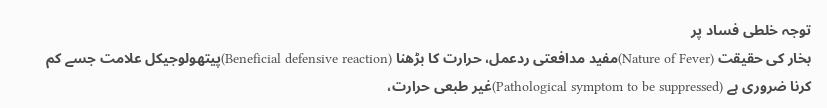توجہ خلطی فساد پر
بخار کی حقیقت (Nature of Fever)مفید مدافعتی ردعمل، حرارت کا بڑھنا (Beneficial defensive reaction)پیتھولوجیکل علامت جسے کم کرنا ضروری ہے (Pathological symptom to be suppressed)غیر طبعی حرارت،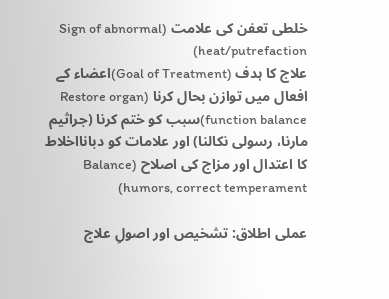خلطی تعفن کی علامت (Sign of abnormal heat/putrefaction)
علاج کا ہدف (Goal of Treatment)اعضاء کے افعال میں توازن بحال کرنا (Restore organ function balance)سبب کو ختم کرنا (جراثیم مارنا، رسولی نکالنا) اور علامات کو دبانااخلاط کا اعتدال اور مزاج کی اصلاح (Balance humors, correct temperament)

عملی اطلاق: تشخیص اور اصولِ علاج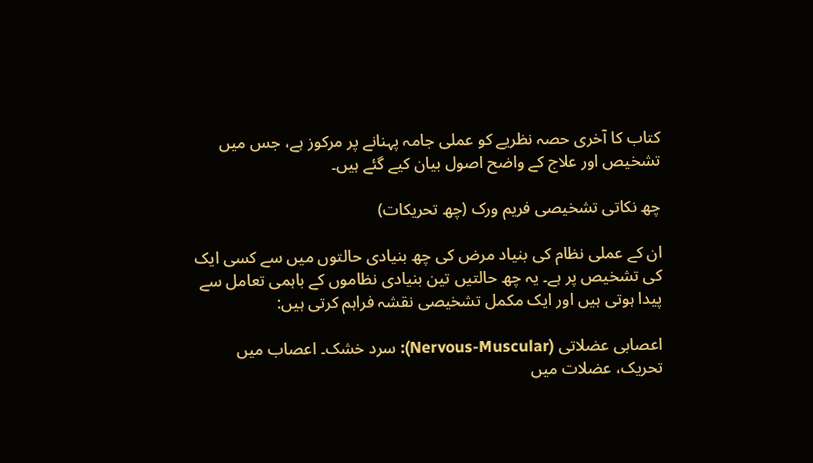کتاب کا آخری حصہ نظریے کو عملی جامہ پہنانے پر مرکوز ہے، جس میں تشخیص اور علاج کے واضح اصول بیان کیے گئے ہیں۔

چھ نکاتی تشخیصی فریم ورک (چھ تحریکات)

ان کے عملی نظام کی بنیاد مرض کی چھ بنیادی حالتوں میں سے کسی ایک کی تشخیص پر ہے۔ یہ چھ حالتیں تین بنیادی نظاموں کے باہمی تعامل سے پیدا ہوتی ہیں اور ایک مکمل تشخیصی نقشہ فراہم کرتی ہیں:

اعصابی عضلاتی (Nervous-Muscular): سرد خشک۔ اعصاب میں تحریک، عضلات میں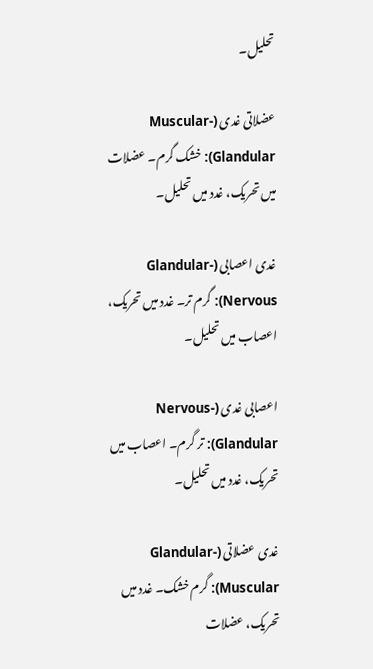تحلیل۔

عضلاتی غدی (Muscular-Glandular): خشک گرم۔ عضلات میں تحریک، غدد میں تحلیل۔

غدی اعصابی (Glandular-Nervous): گرم تر۔ غدد میں تحریک، اعصاب میں تحلیل۔

اعصابی غدی (Nervous-Glandular): تر گرم۔ اعصاب میں تحریک، غدد میں تحلیل۔

غدی عضلاتی (Glandular-Muscular): گرم خشک۔ غدد میں تحریک، عضلات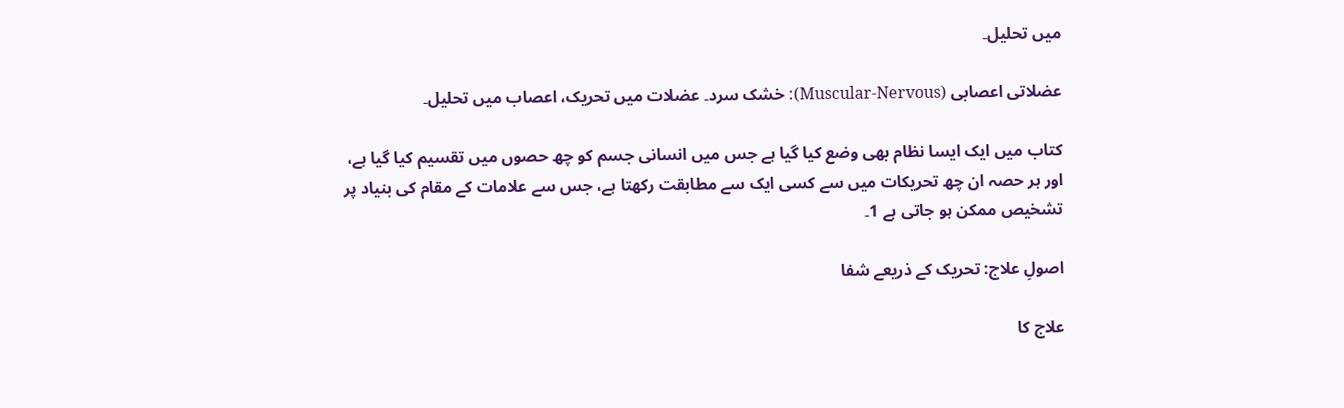میں تحلیل۔

عضلاتی اعصابی (Muscular-Nervous): خشک سرد۔ عضلات میں تحریک، اعصاب میں تحلیل۔

کتاب میں ایک ایسا نظام بھی وضع کیا گیا ہے جس میں انسانی جسم کو چھ حصوں میں تقسیم کیا گیا ہے، اور ہر حصہ ان چھ تحریکات میں سے کسی ایک سے مطابقت رکھتا ہے، جس سے علامات کے مقام کی بنیاد پر تشخیص ممکن ہو جاتی ہے 1۔

اصولِ علاج: تحریک کے ذریعے شفا

علاج کا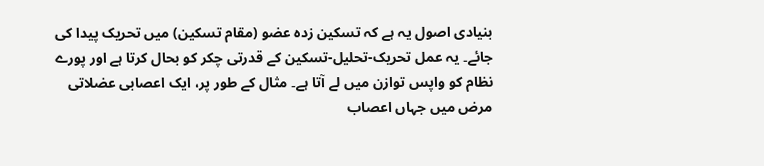بنیادی اصول یہ ہے کہ تسکین زدہ عضو (مقام تسکین) میں تحریک پیدا کی جائے۔ یہ عمل تحریک-تحلیل-تسکین کے قدرتی چکر کو بحال کرتا ہے اور پورے نظام کو واپس توازن میں لے آتا ہے۔ مثال کے طور پر، ایک اعصابی عضلاتی مرض میں جہاں اعصاب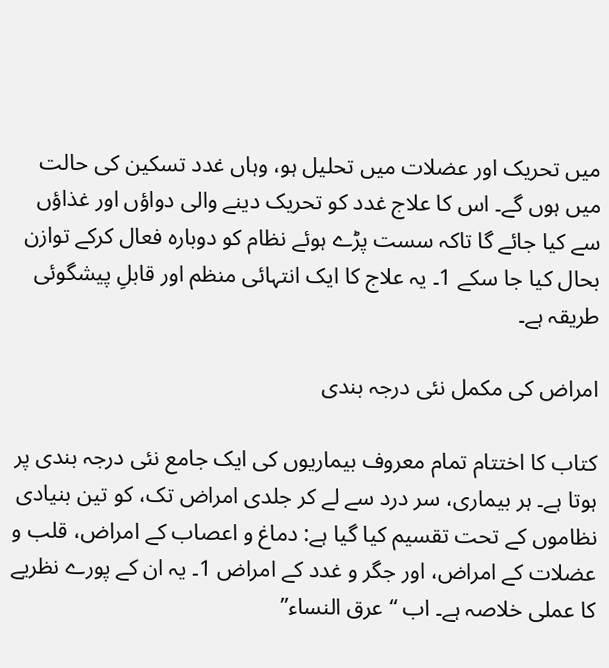میں تحریک اور عضلات میں تحلیل ہو، وہاں غدد تسکین کی حالت میں ہوں گے۔ اس کا علاج غدد کو تحریک دینے والی دواؤں اور غذاؤں سے کیا جائے گا تاکہ سست پڑے ہوئے نظام کو دوبارہ فعال کرکے توازن بحال کیا جا سکے 1۔ یہ علاج کا ایک انتہائی منظم اور قابلِ پیشگوئی طریقہ ہے۔

امراض کی مکمل نئی درجہ بندی

کتاب کا اختتام تمام معروف بیماریوں کی ایک جامع نئی درجہ بندی پر ہوتا ہے۔ ہر بیماری، سر درد سے لے کر جلدی امراض تک، کو تین بنیادی نظاموں کے تحت تقسیم کیا گیا ہے: دماغ و اعصاب کے امراض، قلب و عضلات کے امراض، اور جگر و غدد کے امراض 1۔ یہ ان کے پورے نظریے کا عملی خلاصہ ہے۔ اب “عرق النساء”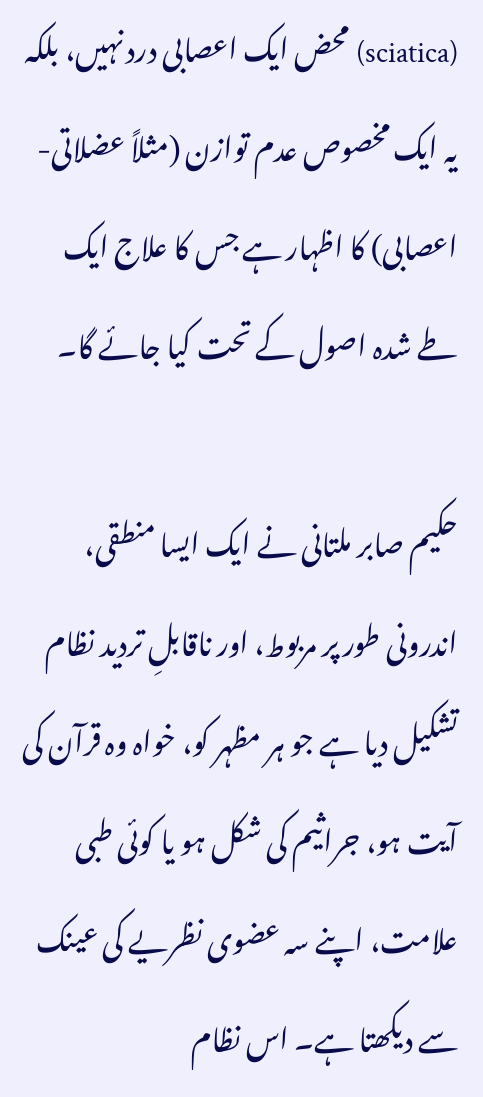(sciatica) محض ایک اعصابی درد نہیں، بلکہ یہ ایک مخصوص عدم توازن (مثلاً عضلاتی-اعصابی) کا اظہار ہے جس کا علاج ایک طے شدہ اصول کے تحت کیا جائے گا۔

حکیم صابر ملتانی نے ایک ایسا منطقی، اندرونی طور پر مربوط، اور ناقابلِ تردید نظام تشکیل دیا ہے جو ہر مظہر کو، خواہ وہ قرآن کی آیت ہو، جراثیم کی شکل ہو یا کوئی طبی علامت، اپنے سہ عضوی نظریے کی عینک سے دیکھتا ہے۔ اس نظام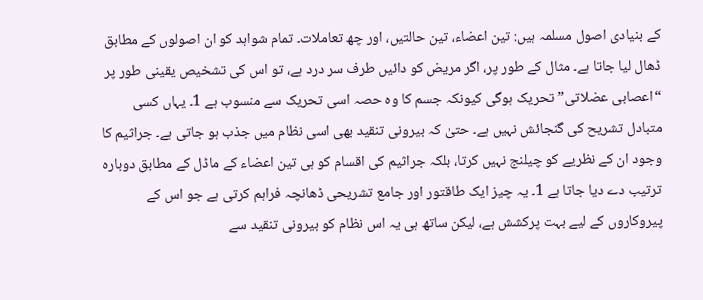کے بنیادی اصول مسلمہ ہیں: تین اعضاء، تین حالتیں، اور چھ تعاملات۔ تمام شواہد کو ان اصولوں کے مطابق ڈھال لیا جاتا ہے۔ مثال کے طور پر، اگر مریض کو دائیں طرف سر درد ہے، تو اس کی تشخیص یقینی طور پر “اعصابی عضلاتی” تحریک ہوگی کیونکہ جسم کا وہ حصہ اسی تحریک سے منسوب ہے 1۔ یہاں کسی متبادل تشریح کی گنجائش نہیں ہے۔ حتیٰ کہ بیرونی تنقید بھی اسی نظام میں جذب ہو جاتی ہے۔ جراثیم کا وجود ان کے نظریے کو چیلنج نہیں کرتا، بلکہ جراثیم کی اقسام کو ہی تین اعضاء کے ماڈل کے مطابق دوبارہ ترتیب دے دیا جاتا ہے 1۔ یہ چیز ایک طاقتور اور جامع تشریحی ڈھانچہ فراہم کرتی ہے جو اس کے پیروکاروں کے لیے بہت پرکشش ہے، لیکن ساتھ ہی یہ اس نظام کو بیرونی تنقید سے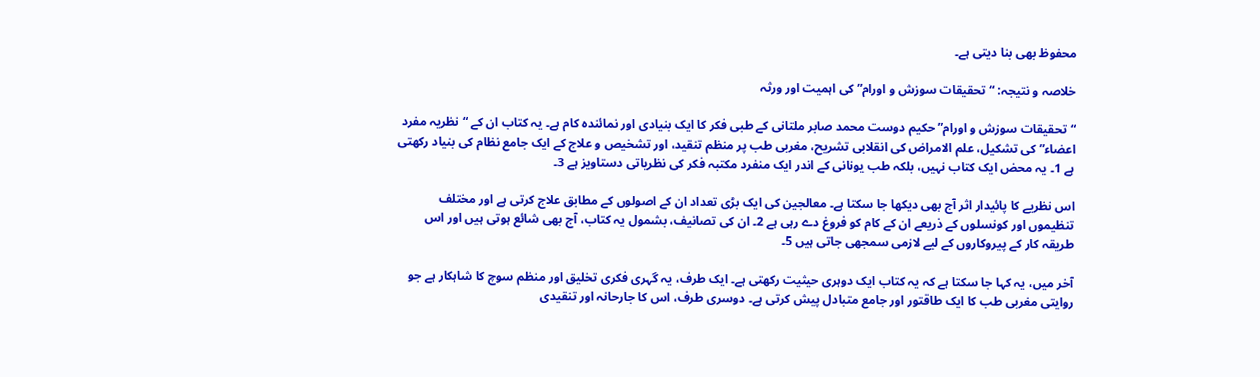محفوظ بھی بنا دیتی ہے۔

خلاصہ و نتیجہ: “تحقیقات سوزش و اورام” کی اہمیت اور ورثہ

“تحقیقات سوزش و اورام” حکیم دوست محمد صابر ملتانی کے طبی فکر کا ایک بنیادی اور نمائندہ کام ہے۔ یہ کتاب ان کے “نظریہ مفرد اعضاء” کی تشکیل، علم الامراض کی انقلابی تشریح، مغربی طب پر منظم تنقید، اور تشخیص و علاج کے ایک جامع نظام کی بنیاد رکھتی ہے 1۔ یہ محض ایک کتاب نہیں، بلکہ طب یونانی کے اندر ایک منفرد مکتبہ فکر کی نظریاتی دستاویز ہے 3۔

اس نظریے کا پائیدار اثر آج بھی دیکھا جا سکتا ہے۔ معالجین کی ایک بڑی تعداد ان کے اصولوں کے مطابق علاج کرتی ہے اور مختلف تنظیموں اور کونسلوں کے ذریعے ان کے کام کو فروغ دے رہی ہے 2۔ ان کی تصانیف، بشمول یہ کتاب، آج بھی شائع ہوتی ہیں اور اس طریقہ کار کے پیروکاروں کے لیے لازمی سمجھی جاتی ہیں 5۔

آخر میں، یہ کہا جا سکتا ہے کہ یہ کتاب ایک دوہری حیثیت رکھتی ہے۔ ایک طرف، یہ گہری فکری تخلیق اور منظم سوچ کا شاہکار ہے جو روایتی مغربی طب کا ایک طاقتور اور جامع متبادل پیش کرتی ہے۔ دوسری طرف، اس کا جارحانہ اور تنقیدی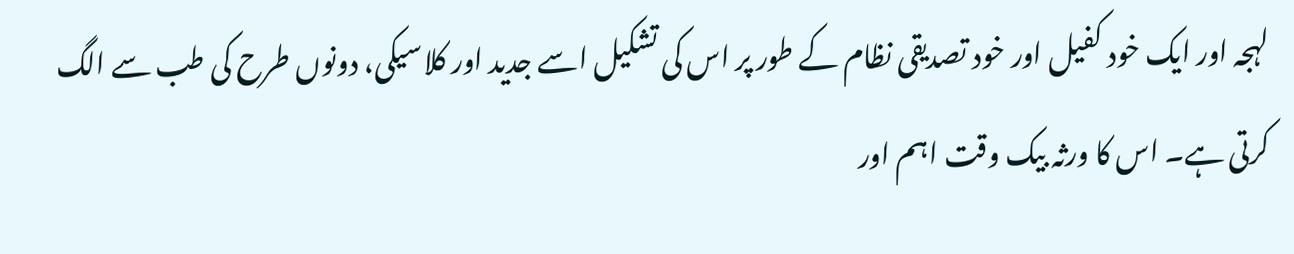لہجہ اور ایک خود کفیل اور خود تصدیقی نظام کے طور پر اس کی تشکیل اسے جدید اور کلاسیکی، دونوں طرح کی طب سے الگ کرتی ہے۔ اس کا ورثہ بیک وقت اہم اور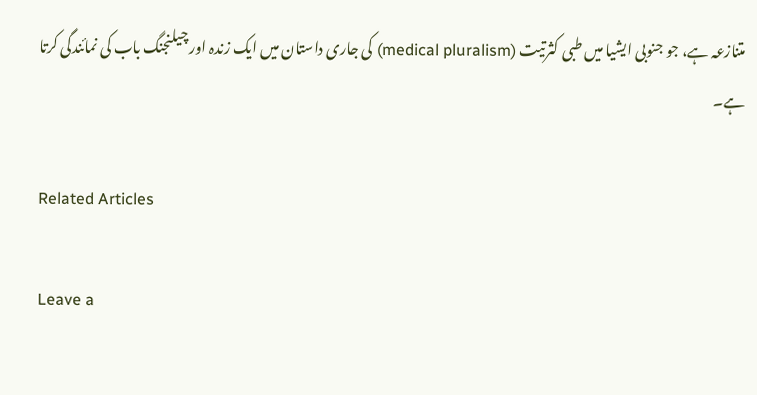متنازعہ ہے، جو جنوبی ایشیا میں طبی کثرتیت (medical pluralism) کی جاری داستان میں ایک زندہ اور چیلنجنگ باب کی نمائندگی کرتا ہے۔

Related Articles

Leave a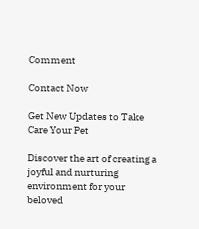Comment

Contact Now

Get New Updates to Take Care Your Pet

Discover the art of creating a joyful and nurturing environment for your beloved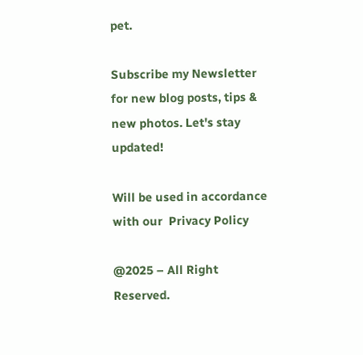pet.

Subscribe my Newsletter for new blog posts, tips & new photos. Let's stay updated!

Will be used in accordance with our  Privacy Policy

@2025 – All Right Reserved.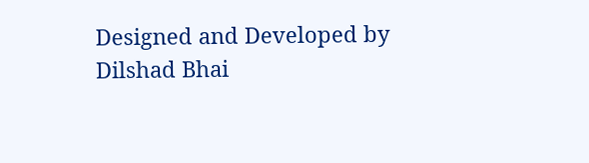Designed and Developed by Dilshad Bhai